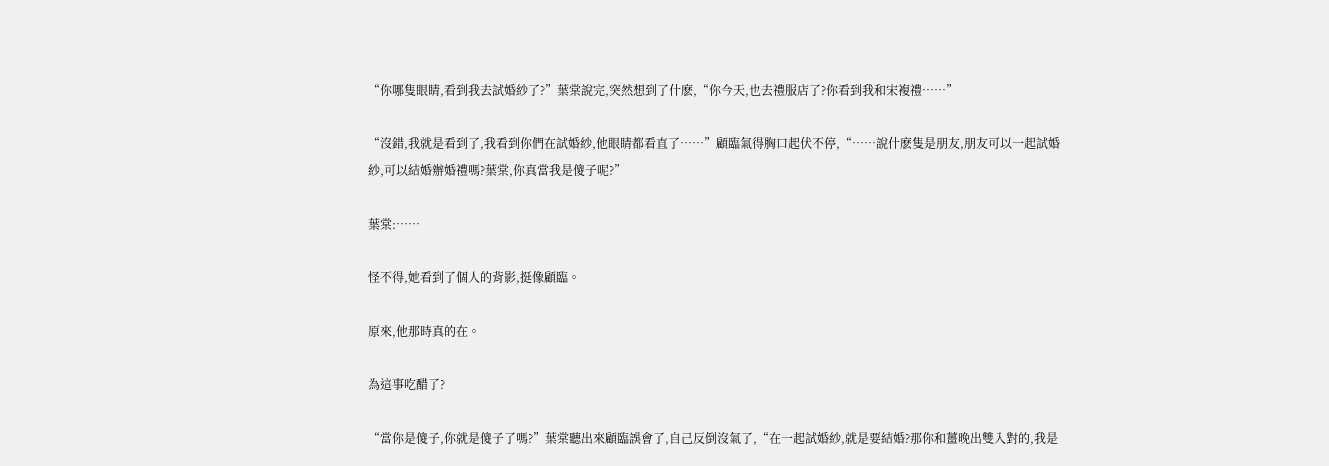“你哪隻眼睛,看到我去試婚紗了?”葉棠說完,突然想到了什麽,“你今天,也去禮服店了?你看到我和宋複禮……”

“沒錯,我就是看到了,我看到你們在試婚紗,他眼睛都看直了……”顧臨氣得胸口起伏不停,“……說什麽隻是朋友,朋友可以一起試婚紗,可以結婚辦婚禮嗎?葉棠,你真當我是傻子呢?”

葉棠:……

怪不得,她看到了個人的背影,挺像顧臨。

原來,他那時真的在。

為這事吃醋了?

“當你是傻子,你就是傻子了嗎?”葉棠聽出來顧臨誤會了,自己反倒沒氣了,“在一起試婚紗,就是要結婚?那你和薑晚出雙入對的,我是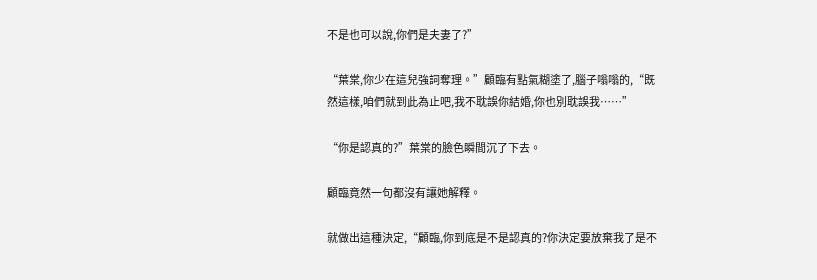不是也可以說,你們是夫妻了?”

“葉棠,你少在這兒強詞奪理。”顧臨有點氣糊塗了,腦子嗡嗡的,“既然這樣,咱們就到此為止吧,我不耽誤你結婚,你也別耽誤我……”

“你是認真的?”葉棠的臉色瞬間沉了下去。

顧臨竟然一句都沒有讓她解釋。

就做出這種決定,“顧臨,你到底是不是認真的?你決定要放棄我了是不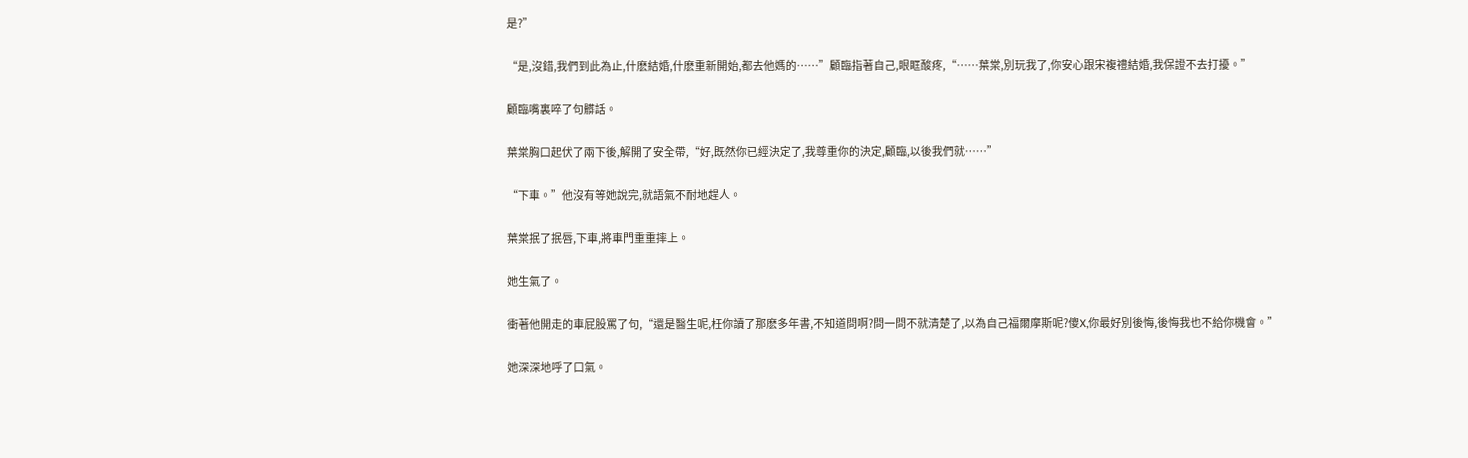是?”

“是,沒錯,我們到此為止,什麽結婚,什麽重新開始,都去他媽的……”顧臨指著自己,眼眶酸疼,“……葉棠,別玩我了,你安心跟宋複禮結婚,我保證不去打擾。”

顧臨嘴裏啐了句髒話。

葉棠胸口起伏了兩下後,解開了安全帶,“好,既然你已經決定了,我尊重你的決定,顧臨,以後我們就……”

“下車。”他沒有等她說完,就語氣不耐地趕人。

葉棠抿了抿唇,下車,將車門重重摔上。

她生氣了。

衝著他開走的車屁股罵了句,“還是醫生呢,枉你讀了那麽多年書,不知道問啊?問一問不就清楚了,以為自己福爾摩斯呢?傻X,你最好別後悔,後悔我也不給你機會。”

她深深地呼了口氣。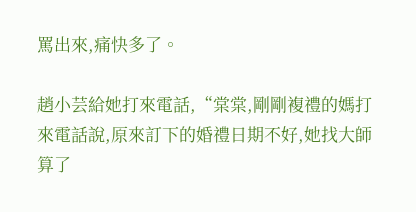罵出來,痛快多了。

趙小芸給她打來電話,“棠棠,剛剛複禮的媽打來電話說,原來訂下的婚禮日期不好,她找大師算了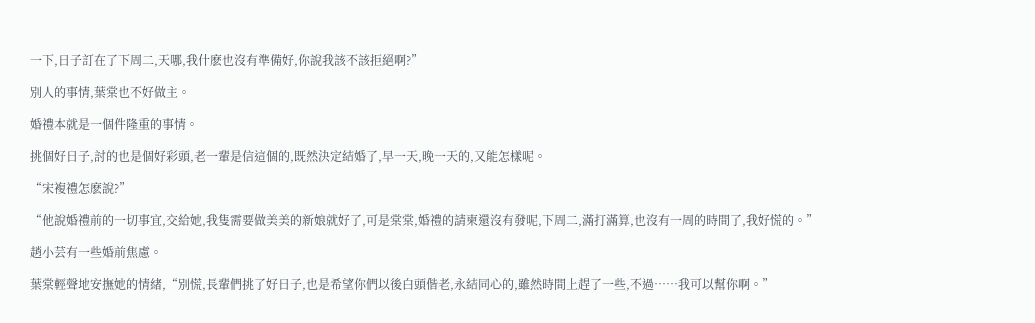一下,日子訂在了下周二,天哪,我什麽也沒有準備好,你說我該不該拒絕啊?”

別人的事情,葉棠也不好做主。

婚禮本就是一個件隆重的事情。

挑個好日子,討的也是個好彩頭,老一輩是信這個的,既然決定結婚了,早一天,晚一天的,又能怎樣呢。

“宋複禮怎麽說?”

“他說婚禮前的一切事宜,交給她,我隻需要做美美的新娘就好了,可是棠棠,婚禮的請柬還沒有發呢,下周二,滿打滿算,也沒有一周的時間了,我好慌的。”

趙小芸有一些婚前焦慮。

葉棠輕聲地安撫她的情緒,“別慌,長輩們挑了好日子,也是希望你們以後白頭偕老,永結同心的,雖然時間上趕了一些,不過……我可以幫你啊。”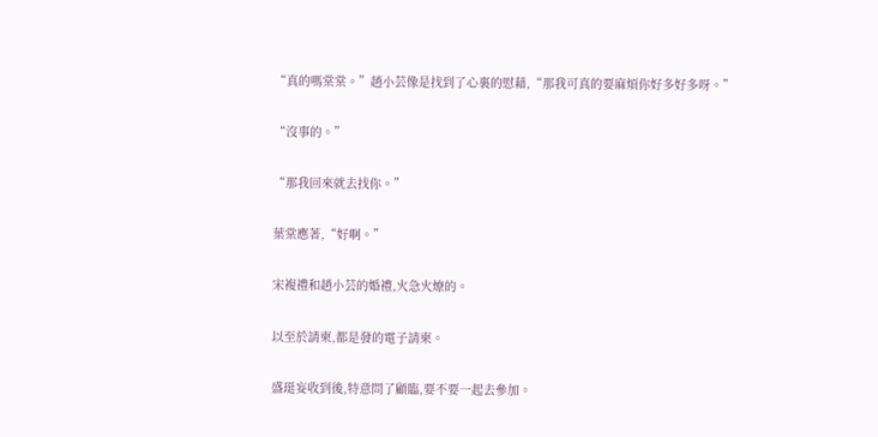“真的嗎棠棠。”趙小芸像是找到了心裏的慰藉,“那我可真的要麻煩你好多好多呀。”

“沒事的。”

“那我回來就去找你。”

葉棠應著,“好啊。”

宋複禮和趙小芸的婚禮,火急火燎的。

以至於請柬,都是發的電子請柬。

盛珽妄收到後,特意問了顧臨,要不要一起去參加。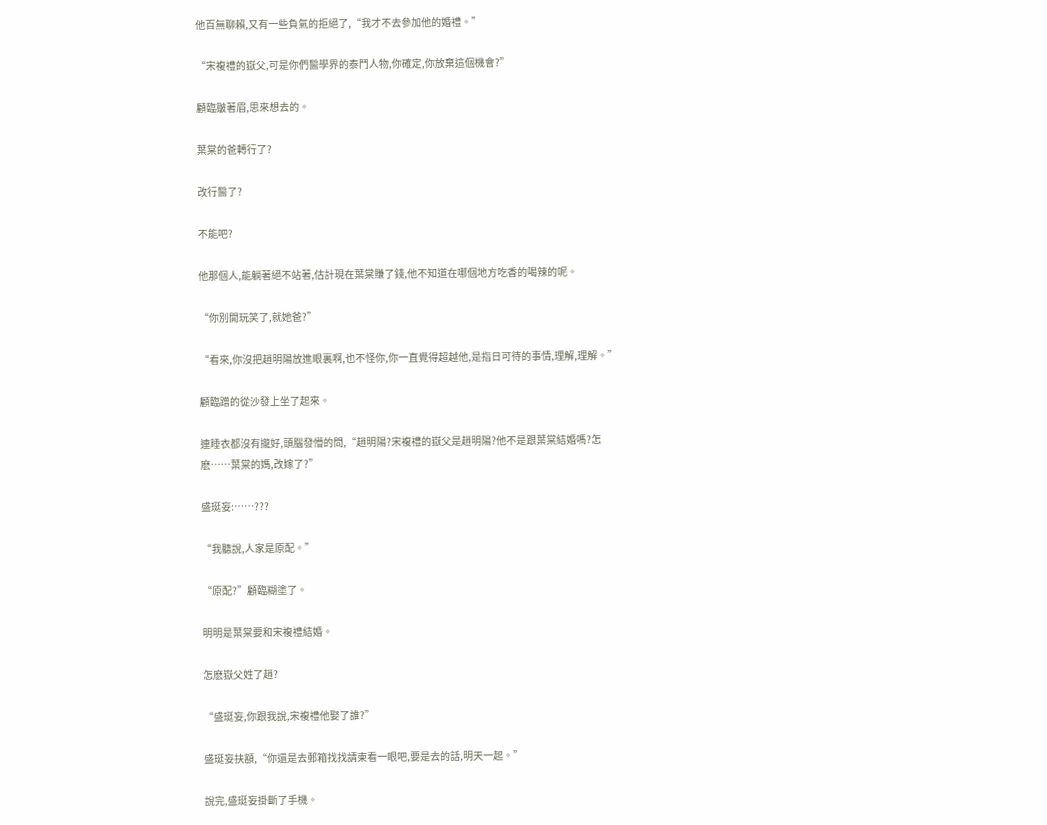他百無聊賴,又有一些負氣的拒絕了,“我才不去參加他的婚禮。”

“宋複禮的嶽父,可是你們醫學界的泰鬥人物,你確定,你放棄這個機會?”

顧臨皺著眉,思來想去的。

葉棠的爸轉行了?

改行醫了?

不能吧?

他那個人,能躺著絕不站著,估計現在葉棠賺了錢,他不知道在哪個地方吃香的喝辣的呢。

“你別開玩笑了,就她爸?”

“看來,你沒把趙明陽放進眼裏啊,也不怪你,你一直覺得超越他,是指日可待的事情,理解,理解。”

顧臨蹭的從沙發上坐了起來。

連睡衣都沒有攏好,頭腦發懵的問,“趙明陽?宋複禮的嶽父是趙明陽?他不是跟葉棠結婚嗎?怎麽……葉棠的媽,改嫁了?”

盛珽妄:……???

“我聽說,人家是原配。”

“原配?”顧臨糊塗了。

明明是葉棠要和宋複禮結婚。

怎麽嶽父姓了趙?

“盛珽妄,你跟我說,宋複禮他娶了誰?”

盛珽妄扶額,“你還是去郵箱找找請柬看一眼吧,要是去的話,明天一起。”

說完,盛珽妄掛斷了手機。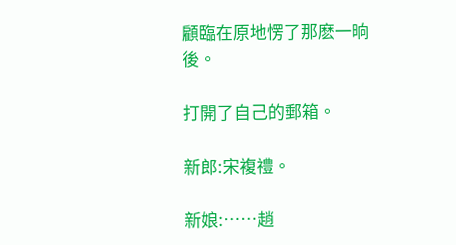顧臨在原地愣了那麽一晌後。

打開了自己的郵箱。

新郎:宋複禮。

新娘:……趙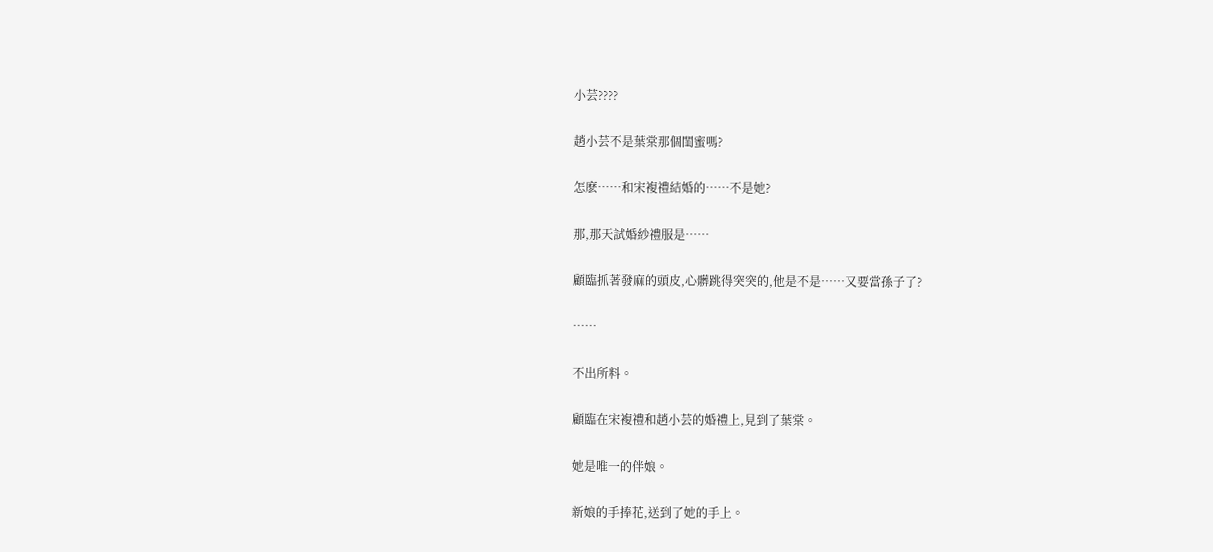小芸????

趙小芸不是葉棠那個閨蜜嗎?

怎麽……和宋複禮結婚的……不是她?

那,那天試婚紗禮服是……

顧臨抓著發麻的頭皮,心髒跳得突突的,他是不是……又要當孫子了?

……

不出所料。

顧臨在宋複禮和趙小芸的婚禮上,見到了葉棠。

她是唯一的伴娘。

新娘的手捧花,送到了她的手上。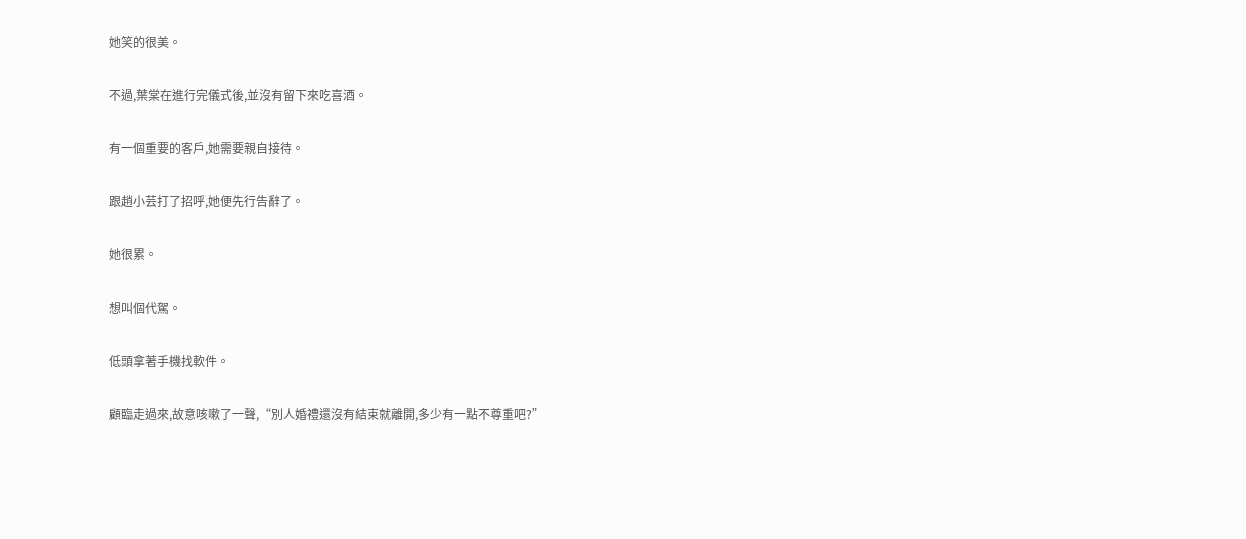她笑的很美。

不過,葉棠在進行完儀式後,並沒有留下來吃喜酒。

有一個重要的客戶,她需要親自接待。

跟趙小芸打了招呼,她便先行告辭了。

她很累。

想叫個代駕。

低頭拿著手機找軟件。

顧臨走過來,故意咳嗽了一聲,“別人婚禮還沒有結束就離開,多少有一點不尊重吧?”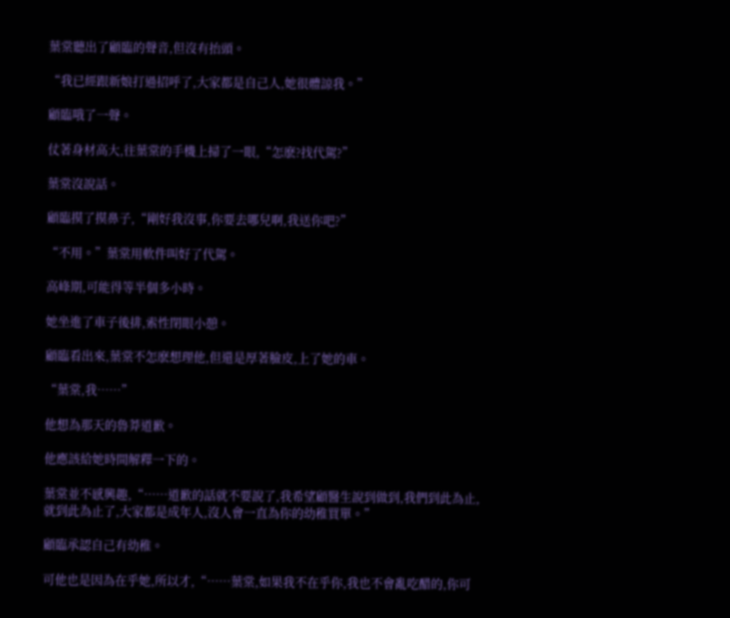葉棠聽出了顧臨的聲音,但沒有抬頭。

“我已經跟新娘打過招呼了,大家都是自己人,她很體諒我。”

顧臨哦了一聲。

仗著身材高大,往葉棠的手機上掃了一眼,“怎麽?找代駕?”

葉棠沒說話。

顧臨摸了摸鼻子,“剛好我沒事,你要去哪兒啊,我送你吧?”

“不用。”葉棠用軟件叫好了代駕。

高峰期,可能得等半個多小時。

她坐進了車子後排,索性閉眼小憩。

顧臨看出來,葉棠不怎麽想理他,但還是厚著臉皮,上了她的車。

“葉棠,我……”

他想為那天的魯莽道歉。

他應該給她時間解釋一下的。

葉棠並不感興趣,“……道歉的話就不要說了,我希望顧醫生說到做到,我們到此為止,就到此為止了,大家都是成年人,沒人會一直為你的幼稚買單。”

顧臨承認自己有幼稚。

可他也是因為在乎她,所以才,“……葉棠,如果我不在乎你,我也不會亂吃醋的,你可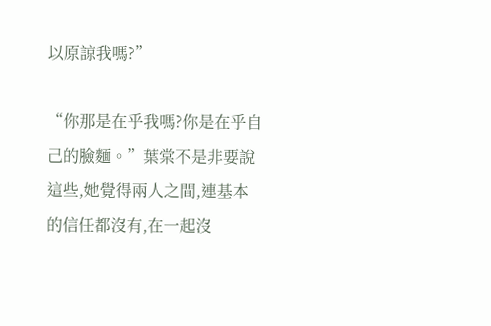以原諒我嗎?”

“你那是在乎我嗎?你是在乎自己的臉麵。”葉棠不是非要說這些,她覺得兩人之間,連基本的信任都沒有,在一起沒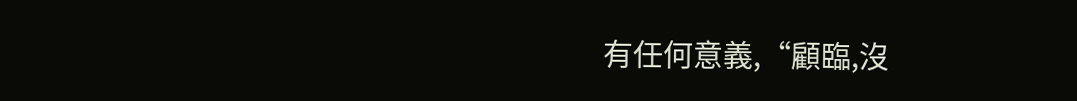有任何意義,“顧臨,沒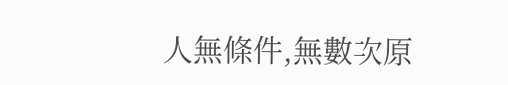人無條件,無數次原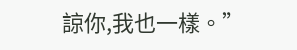諒你,我也一樣。”